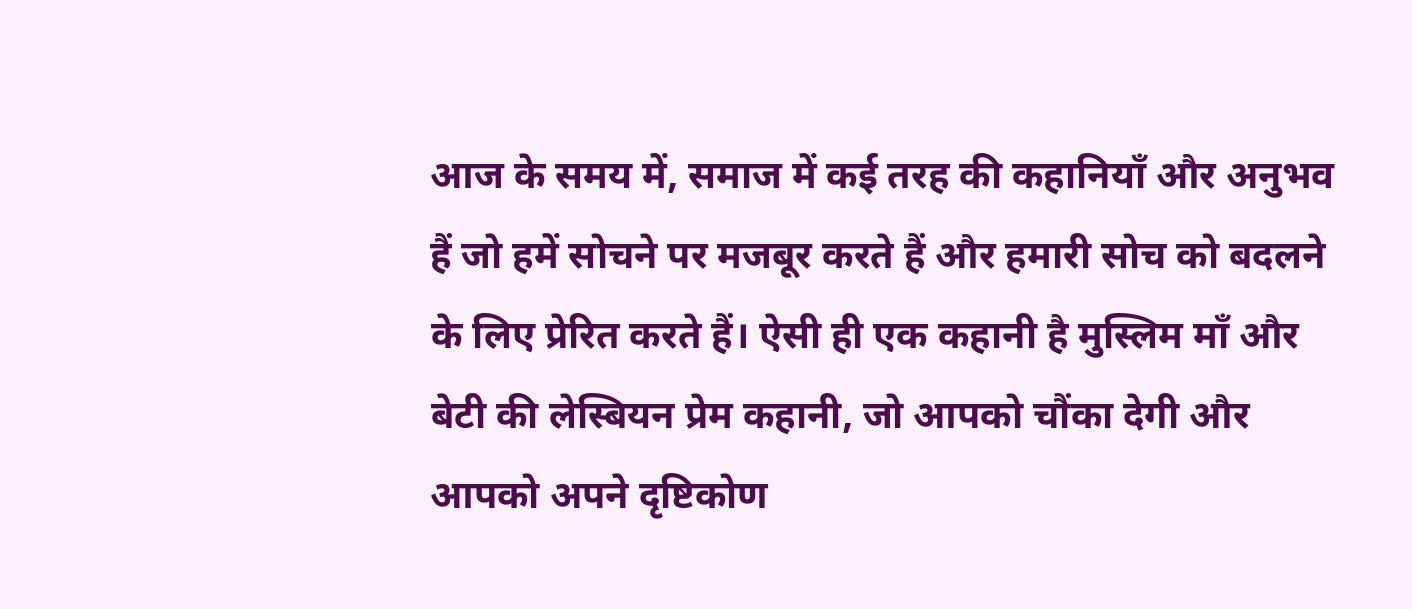आज के समय में, समाज में कई तरह की कहानियाँ और अनुभव हैं जो हमें सोचने पर मजबूर करते हैं और हमारी सोच को बदलने के लिए प्रेरित करते हैं। ऐसी ही एक कहानी है मुस्लिम माँ और बेटी की लेस्बियन प्रेम कहानी, जो आपको चौंका देगी और आपको अपने दृष्टिकोण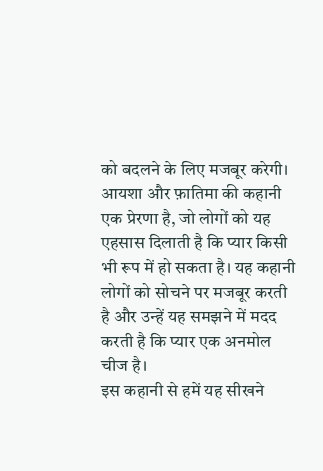को बदलने के लिए मजबूर करेगी।
आयशा और फ़ातिमा की कहानी एक प्रेरणा है, जो लोगों को यह एहसास दिलाती है कि प्यार किसी भी रूप में हो सकता है। यह कहानी लोगों को सोचने पर मजबूर करती है और उन्हें यह समझने में मदद करती है कि प्यार एक अनमोल चीज है।
इस कहानी से हमें यह सीखने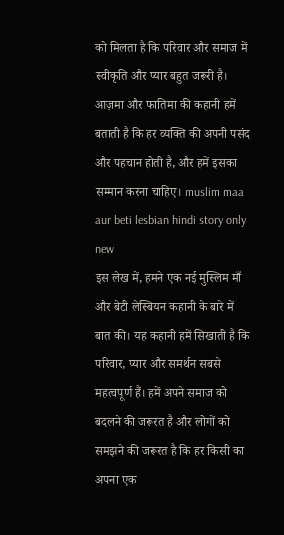को मिलता है कि परिवार और समाज में स्वीकृति और प्यार बहुत जरूरी है। आज़मा और फातिमा की कहानी हमें बताती है कि हर व्यक्ति की अपनी पसंद और पहचान होती है, और हमें इसका सम्मान करना चाहिए। muslim maa aur beti lesbian hindi story only new
इस लेख में, हमने एक नई मुस्लिम माँ और बेटी लेस्बियन कहानी के बारे में बात की। यह कहानी हमें सिखाती है कि परिवार, प्यार और समर्थन सबसे महत्वपूर्ण हैं। हमें अपने समाज को बदलने की जरूरत है और लोगों को समझने की जरूरत है कि हर किसी का अपना एक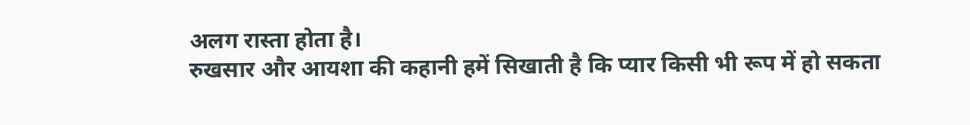अलग रास्ता होता है।
रुखसार और आयशा की कहानी हमें सिखाती है कि प्यार किसी भी रूप में हो सकता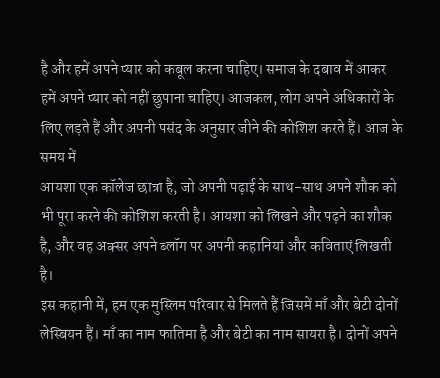है और हमें अपने प्यार को कबूल करना चाहिए। समाज के दबाव में आकर हमें अपने प्यार को नहीं छुपाना चाहिए। आजकल, लोग अपने अधिकारों के लिए लड़ते हैं और अपनी पसंद के अनुसार जीने की कोशिश करते हैं। आज के समय में
आयशा एक कॉलेज छात्रा है, जो अपनी पढ़ाई के साथ-साथ अपने शौक को भी पूरा करने की कोशिश करती है। आयशा को लिखने और पढ़ने का शौक है, और वह अक्सर अपने ब्लॉग पर अपनी कहानियां और कविताएं लिखती है।
इस कहानी में, हम एक मुस्लिम परिवार से मिलते हैं जिसमें माँ और बेटी दोनों लेस्बियन हैं। माँ का नाम फातिमा है और बेटी का नाम सायरा है। दोनों अपने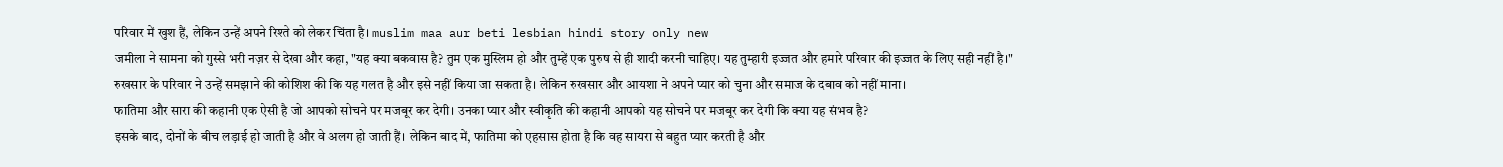परिवार में खुश हैं, लेकिन उन्हें अपने रिश्ते को लेकर चिंता है। muslim maa aur beti lesbian hindi story only new
जमीला ने सामना को गुस्से भरी नज़र से देखा और कहा, "यह क्या बकवास है? तुम एक मुस्लिम हो और तुम्हें एक पुरुष से ही शादी करनी चाहिए। यह तुम्हारी इज्जत और हमारे परिवार की इज्जत के लिए सही नहीं है।"
रुखसार के परिवार ने उन्हें समझाने की कोशिश की कि यह गलत है और इसे नहीं किया जा सकता है। लेकिन रुखसार और आयशा ने अपने प्यार को चुना और समाज के दबाव को नहीं माना।
फातिमा और सारा की कहानी एक ऐसी है जो आपको सोचने पर मजबूर कर देगी। उनका प्यार और स्वीकृति की कहानी आपको यह सोचने पर मजबूर कर देगी कि क्या यह संभव है?
इसके बाद, दोनों के बीच लड़ाई हो जाती है और वे अलग हो जाती हैं। लेकिन बाद में, फातिमा को एहसास होता है कि वह सायरा से बहुत प्यार करती है और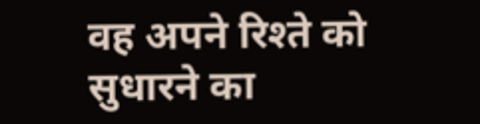वह अपने रिश्ते को सुधारने का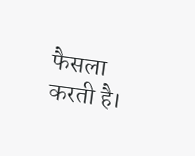फैसला करती है।